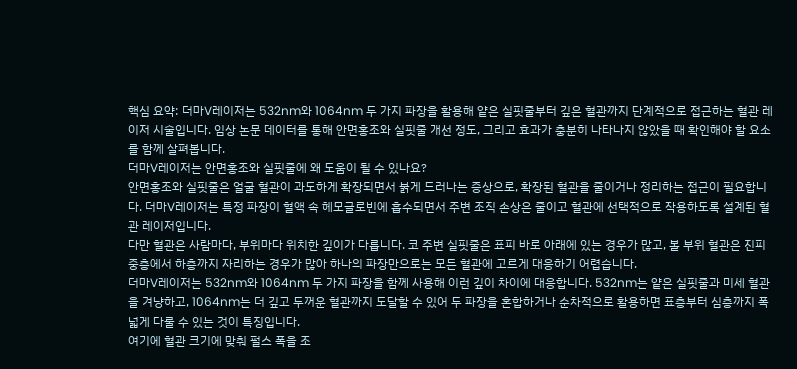핵심 요약: 더마V레이저는 532nm와 1064nm 두 가지 파장을 활용해 얕은 실핏줄부터 깊은 혈관까지 단계적으로 접근하는 혈관 레이저 시술입니다. 임상 논문 데이터를 통해 안면홍조와 실핏줄 개선 정도, 그리고 효과가 충분히 나타나지 않았을 때 확인해야 할 요소를 함께 살펴봅니다.
더마V레이저는 안면홍조와 실핏줄에 왜 도움이 될 수 있나요?
안면홍조와 실핏줄은 얼굴 혈관이 과도하게 확장되면서 붉게 드러나는 증상으로, 확장된 혈관을 줄이거나 정리하는 접근이 필요합니다. 더마V레이저는 특정 파장이 혈액 속 헤모글로빈에 흡수되면서 주변 조직 손상은 줄이고 혈관에 선택적으로 작용하도록 설계된 혈관 레이저입니다.
다만 혈관은 사람마다, 부위마다 위치한 깊이가 다릅니다. 코 주변 실핏줄은 표피 바로 아래에 있는 경우가 많고, 볼 부위 혈관은 진피 중층에서 하층까지 자리하는 경우가 많아 하나의 파장만으로는 모든 혈관에 고르게 대응하기 어렵습니다.
더마V레이저는 532nm와 1064nm 두 가지 파장을 함께 사용해 이런 깊이 차이에 대응합니다. 532nm는 얕은 실핏줄과 미세 혈관을 겨냥하고, 1064nm는 더 깊고 두꺼운 혈관까지 도달할 수 있어 두 파장을 혼합하거나 순차적으로 활용하면 표층부터 심층까지 폭넓게 다룰 수 있는 것이 특징입니다.
여기에 혈관 크기에 맞춰 펄스 폭을 조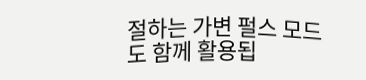절하는 가변 펄스 모드도 함께 활용됩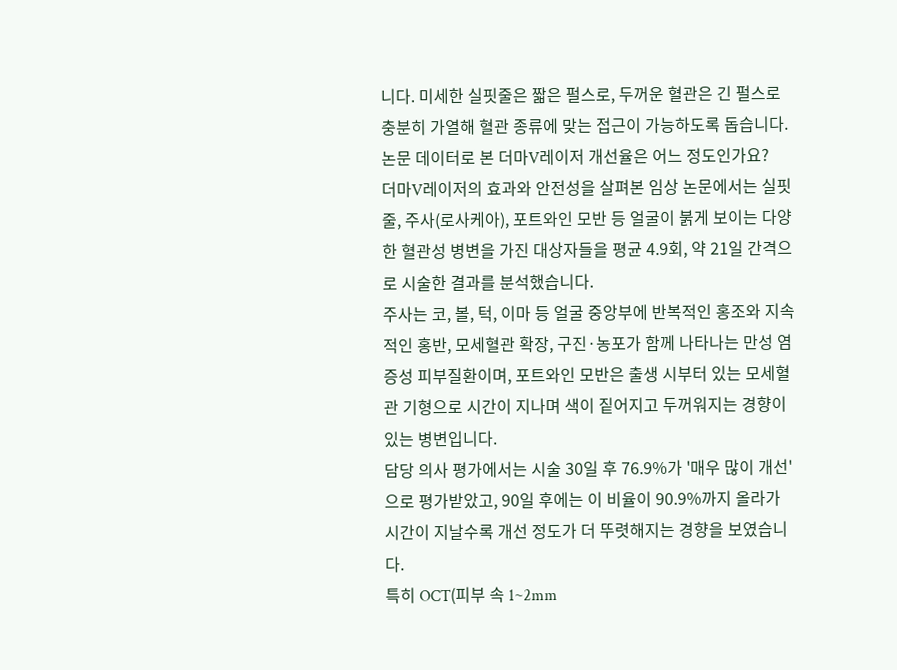니다. 미세한 실핏줄은 짧은 펄스로, 두꺼운 혈관은 긴 펄스로 충분히 가열해 혈관 종류에 맞는 접근이 가능하도록 돕습니다.
논문 데이터로 본 더마V레이저 개선율은 어느 정도인가요?
더마V레이저의 효과와 안전성을 살펴본 임상 논문에서는 실핏줄, 주사(로사케아), 포트와인 모반 등 얼굴이 붉게 보이는 다양한 혈관성 병변을 가진 대상자들을 평균 4.9회, 약 21일 간격으로 시술한 결과를 분석했습니다.
주사는 코, 볼, 턱, 이마 등 얼굴 중앙부에 반복적인 홍조와 지속적인 홍반, 모세혈관 확장, 구진·농포가 함께 나타나는 만성 염증성 피부질환이며, 포트와인 모반은 출생 시부터 있는 모세혈관 기형으로 시간이 지나며 색이 짙어지고 두꺼워지는 경향이 있는 병변입니다.
담당 의사 평가에서는 시술 30일 후 76.9%가 '매우 많이 개선'으로 평가받았고, 90일 후에는 이 비율이 90.9%까지 올라가 시간이 지날수록 개선 정도가 더 뚜렷해지는 경향을 보였습니다.
특히 OCT(피부 속 1~2mm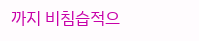까지 비침습적으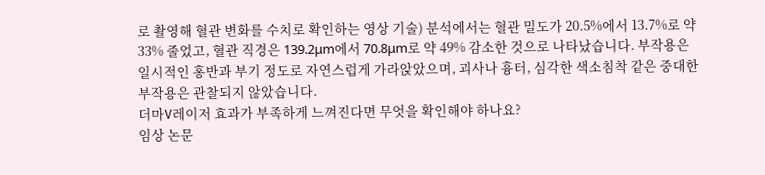로 촬영해 혈관 변화를 수치로 확인하는 영상 기술) 분석에서는 혈관 밀도가 20.5%에서 13.7%로 약 33% 줄었고, 혈관 직경은 139.2μm에서 70.8μm로 약 49% 감소한 것으로 나타났습니다. 부작용은 일시적인 홍반과 부기 정도로 자연스럽게 가라앉았으며, 괴사나 흉터, 심각한 색소침착 같은 중대한 부작용은 관찰되지 않았습니다.
더마V레이저 효과가 부족하게 느껴진다면 무엇을 확인해야 하나요?
임상 논문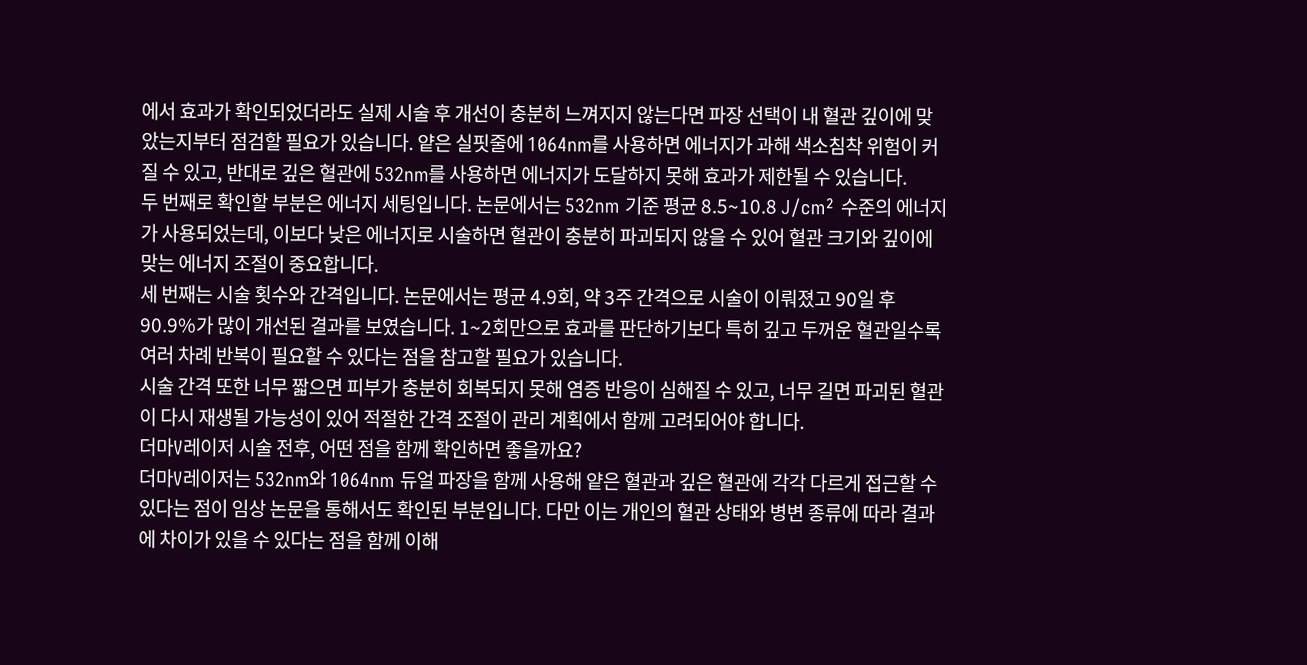에서 효과가 확인되었더라도 실제 시술 후 개선이 충분히 느껴지지 않는다면 파장 선택이 내 혈관 깊이에 맞았는지부터 점검할 필요가 있습니다. 얕은 실핏줄에 1064nm를 사용하면 에너지가 과해 색소침착 위험이 커질 수 있고, 반대로 깊은 혈관에 532nm를 사용하면 에너지가 도달하지 못해 효과가 제한될 수 있습니다.
두 번째로 확인할 부분은 에너지 세팅입니다. 논문에서는 532nm 기준 평균 8.5~10.8 J/cm² 수준의 에너지가 사용되었는데, 이보다 낮은 에너지로 시술하면 혈관이 충분히 파괴되지 않을 수 있어 혈관 크기와 깊이에 맞는 에너지 조절이 중요합니다.
세 번째는 시술 횟수와 간격입니다. 논문에서는 평균 4.9회, 약 3주 간격으로 시술이 이뤄졌고 90일 후 90.9%가 많이 개선된 결과를 보였습니다. 1~2회만으로 효과를 판단하기보다 특히 깊고 두꺼운 혈관일수록 여러 차례 반복이 필요할 수 있다는 점을 참고할 필요가 있습니다.
시술 간격 또한 너무 짧으면 피부가 충분히 회복되지 못해 염증 반응이 심해질 수 있고, 너무 길면 파괴된 혈관이 다시 재생될 가능성이 있어 적절한 간격 조절이 관리 계획에서 함께 고려되어야 합니다.
더마V레이저 시술 전후, 어떤 점을 함께 확인하면 좋을까요?
더마V레이저는 532nm와 1064nm 듀얼 파장을 함께 사용해 얕은 혈관과 깊은 혈관에 각각 다르게 접근할 수 있다는 점이 임상 논문을 통해서도 확인된 부분입니다. 다만 이는 개인의 혈관 상태와 병변 종류에 따라 결과에 차이가 있을 수 있다는 점을 함께 이해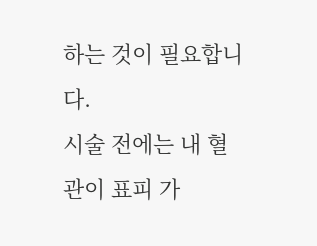하는 것이 필요합니다.
시술 전에는 내 혈관이 표피 가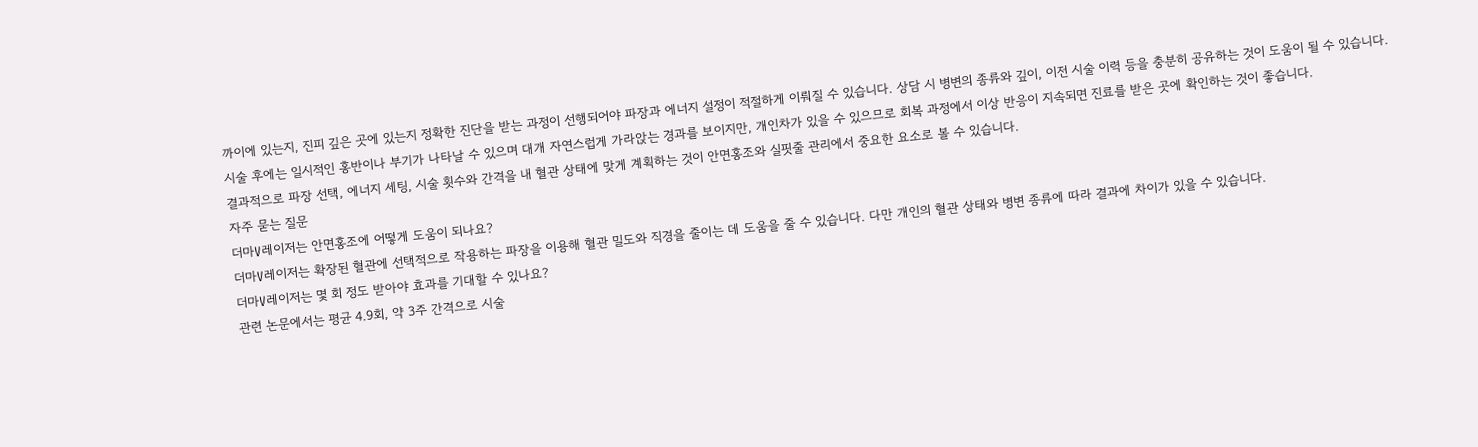까이에 있는지, 진피 깊은 곳에 있는지 정확한 진단을 받는 과정이 선행되어야 파장과 에너지 설정이 적절하게 이뤄질 수 있습니다. 상담 시 병변의 종류와 깊이, 이전 시술 이력 등을 충분히 공유하는 것이 도움이 될 수 있습니다.
시술 후에는 일시적인 홍반이나 부기가 나타날 수 있으며 대개 자연스럽게 가라앉는 경과를 보이지만, 개인차가 있을 수 있으므로 회복 과정에서 이상 반응이 지속되면 진료를 받은 곳에 확인하는 것이 좋습니다.
결과적으로 파장 선택, 에너지 세팅, 시술 횟수와 간격을 내 혈관 상태에 맞게 계획하는 것이 안면홍조와 실핏줄 관리에서 중요한 요소로 볼 수 있습니다.
자주 묻는 질문
더마V레이저는 안면홍조에 어떻게 도움이 되나요?
더마V레이저는 확장된 혈관에 선택적으로 작용하는 파장을 이용해 혈관 밀도와 직경을 줄이는 데 도움을 줄 수 있습니다. 다만 개인의 혈관 상태와 병변 종류에 따라 결과에 차이가 있을 수 있습니다.
더마V레이저는 몇 회 정도 받아야 효과를 기대할 수 있나요?
관련 논문에서는 평균 4.9회, 약 3주 간격으로 시술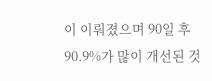이 이뤄졌으며 90일 후 90.9%가 많이 개선된 것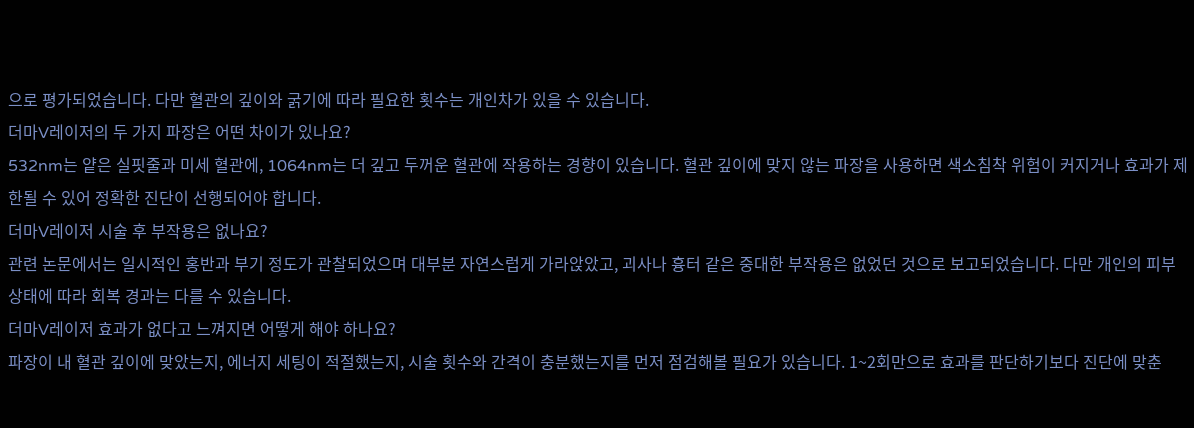으로 평가되었습니다. 다만 혈관의 깊이와 굵기에 따라 필요한 횟수는 개인차가 있을 수 있습니다.
더마V레이저의 두 가지 파장은 어떤 차이가 있나요?
532nm는 얕은 실핏줄과 미세 혈관에, 1064nm는 더 깊고 두꺼운 혈관에 작용하는 경향이 있습니다. 혈관 깊이에 맞지 않는 파장을 사용하면 색소침착 위험이 커지거나 효과가 제한될 수 있어 정확한 진단이 선행되어야 합니다.
더마V레이저 시술 후 부작용은 없나요?
관련 논문에서는 일시적인 홍반과 부기 정도가 관찰되었으며 대부분 자연스럽게 가라앉았고, 괴사나 흉터 같은 중대한 부작용은 없었던 것으로 보고되었습니다. 다만 개인의 피부 상태에 따라 회복 경과는 다를 수 있습니다.
더마V레이저 효과가 없다고 느껴지면 어떻게 해야 하나요?
파장이 내 혈관 깊이에 맞았는지, 에너지 세팅이 적절했는지, 시술 횟수와 간격이 충분했는지를 먼저 점검해볼 필요가 있습니다. 1~2회만으로 효과를 판단하기보다 진단에 맞춘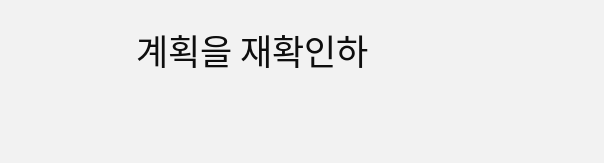계획을 재확인하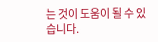는 것이 도움이 될 수 있습니다.